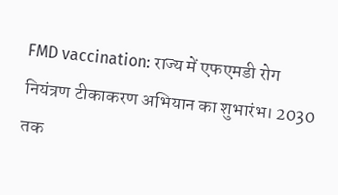FMD vaccination: राज्य में एफएमडी रोग नियंत्रण टीकाकरण अभियान का शुभारंभ। 2030 तक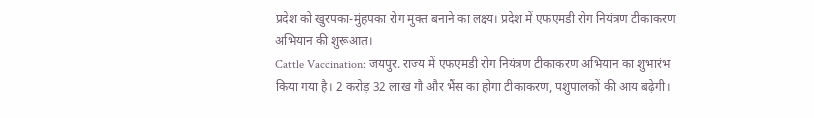प्रदेश को खुरपका-मुंहपका रोग मुक्त बनाने का लक्ष्य। प्रदेश में एफएमडी रोग नियंत्रण टीकाकरण अभियान की शुरूआत।
Cattle Vaccination: जयपुर. राज्य में एफएमडी रोग नियंत्रण टीकाकरण अभियान का शुभारंभ किया गया है। 2 करोड़ 32 लाख गौ और भैंस का होगा टीकाकरण, पशुपालकों की आय बढ़ेगी।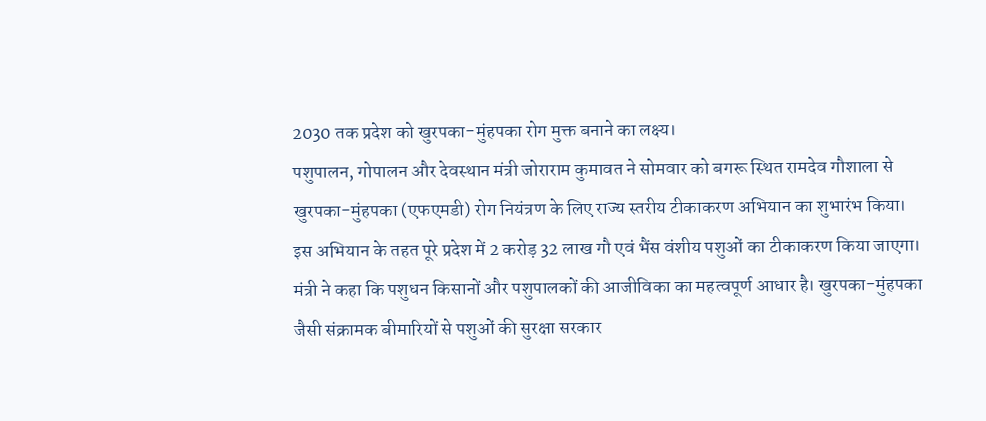2030 तक प्रदेश को खुरपका-मुंहपका रोग मुक्त बनाने का लक्ष्य।
पशुपालन, गोपालन और देवस्थान मंत्री जोराराम कुमावत ने सोमवार को बगरू स्थित रामदेव गौशाला से खुरपका-मुंहपका (एफएमडी) रोग नियंत्रण के लिए राज्य स्तरीय टीकाकरण अभियान का शुभारंभ किया। इस अभियान के तहत पूरे प्रदेश में 2 करोड़ 32 लाख गौ एवं भैंस वंशीय पशुओं का टीकाकरण किया जाएगा।
मंत्री ने कहा कि पशुधन किसानों और पशुपालकों की आजीविका का महत्वपूर्ण आधार है। खुरपका-मुंहपका जैसी संक्रामक बीमारियों से पशुओं की सुरक्षा सरकार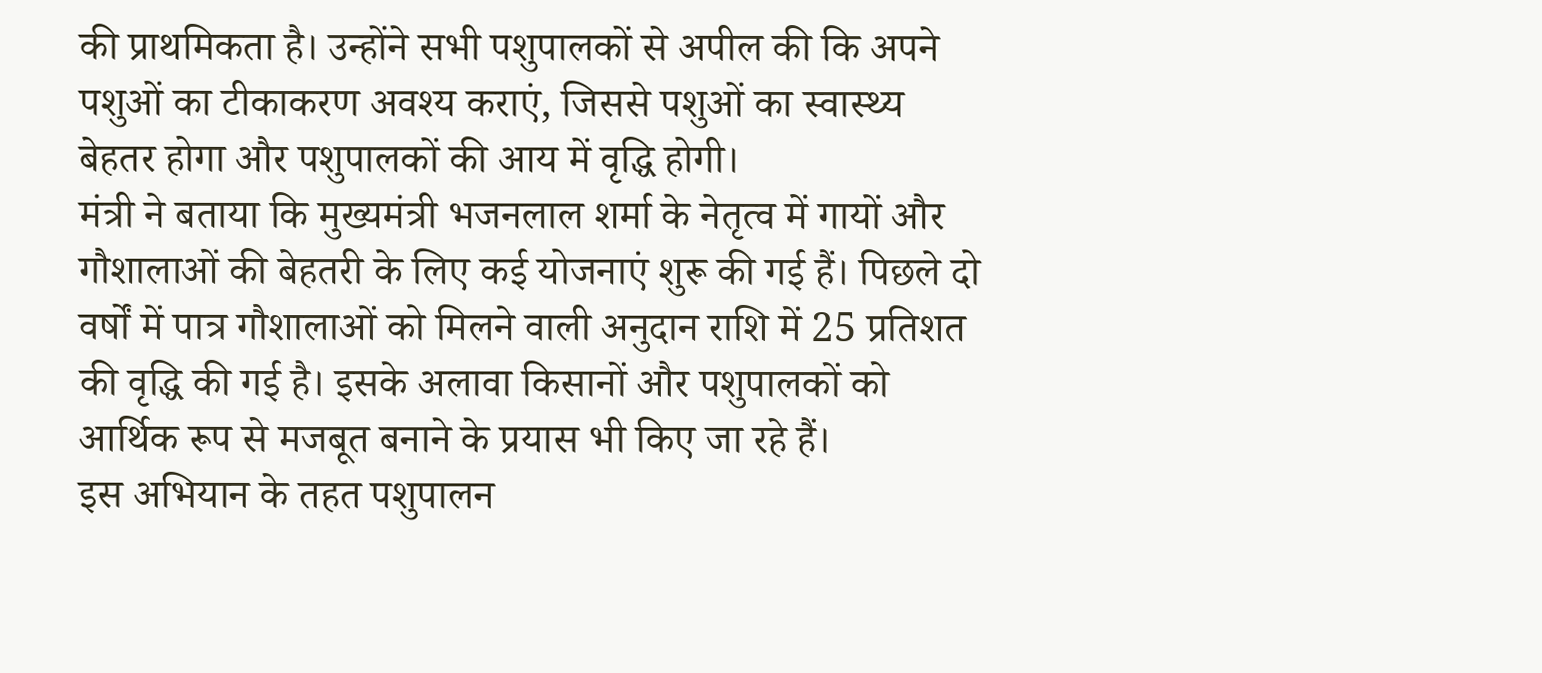की प्राथमिकता है। उन्होंने सभी पशुपालकों से अपील की कि अपने पशुओं का टीकाकरण अवश्य कराएं, जिससे पशुओं का स्वास्थ्य बेहतर होगा और पशुपालकों की आय में वृद्धि होगी।
मंत्री ने बताया कि मुख्यमंत्री भजनलाल शर्मा के नेतृत्व में गायों और गौशालाओं की बेहतरी के लिए कई योजनाएं शुरू की गई हैं। पिछले दो वर्षों में पात्र गौशालाओं को मिलने वाली अनुदान राशि में 25 प्रतिशत की वृद्धि की गई है। इसके अलावा किसानों और पशुपालकों को आर्थिक रूप से मजबूत बनाने के प्रयास भी किए जा रहे हैं।
इस अभियान के तहत पशुपालन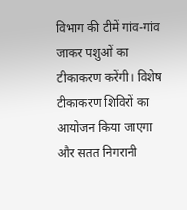विभाग की टीमें गांव-गांव जाकर पशुओं का टीकाकरण करेंगी। विशेष टीकाकरण शिविरों का आयोजन किया जाएगा और सतत निगरानी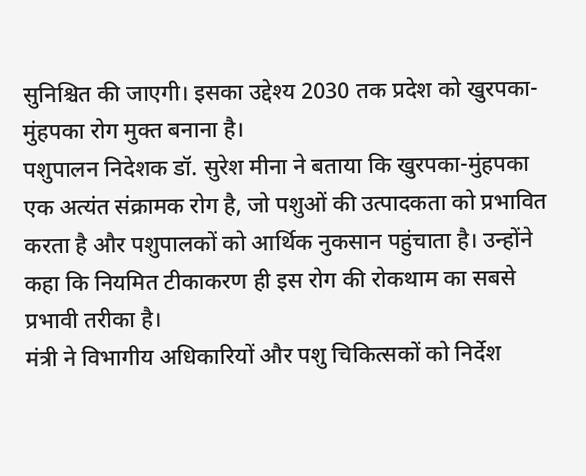सुनिश्चित की जाएगी। इसका उद्देश्य 2030 तक प्रदेश को खुरपका-मुंहपका रोग मुक्त बनाना है।
पशुपालन निदेशक डॉ. सुरेश मीना ने बताया कि खुरपका-मुंहपका एक अत्यंत संक्रामक रोग है, जो पशुओं की उत्पादकता को प्रभावित करता है और पशुपालकों को आर्थिक नुकसान पहुंचाता है। उन्होंने कहा कि नियमित टीकाकरण ही इस रोग की रोकथाम का सबसे प्रभावी तरीका है।
मंत्री ने विभागीय अधिकारियों और पशु चिकित्सकों को निर्देश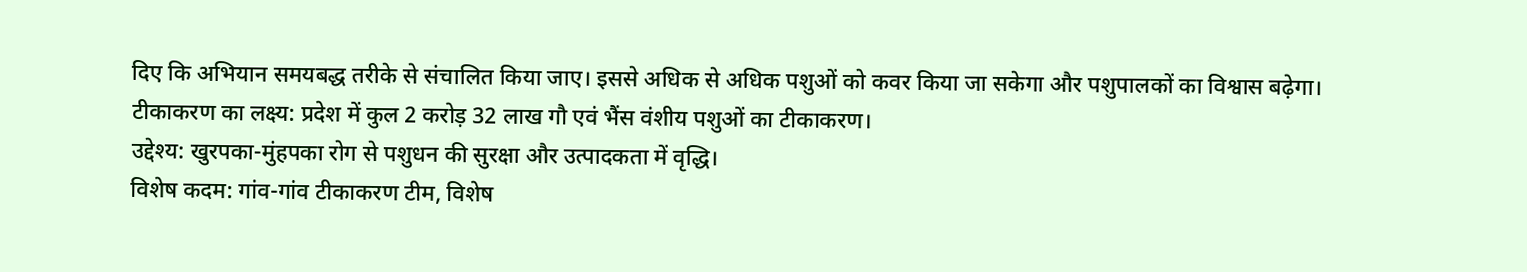दिए कि अभियान समयबद्ध तरीके से संचालित किया जाए। इससे अधिक से अधिक पशुओं को कवर किया जा सकेगा और पशुपालकों का विश्वास बढ़ेगा।
टीकाकरण का लक्ष्य: प्रदेश में कुल 2 करोड़ 32 लाख गौ एवं भैंस वंशीय पशुओं का टीकाकरण।
उद्देश्य: खुरपका-मुंहपका रोग से पशुधन की सुरक्षा और उत्पादकता में वृद्धि।
विशेष कदम: गांव-गांव टीकाकरण टीम, विशेष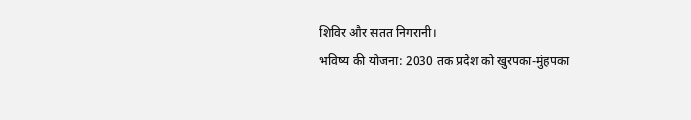शिविर और सतत निगरानी।
भविष्य की योजना: 2030 तक प्रदेश को खुरपका-मुंहपका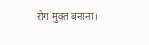रोग मुक्त बनाना।